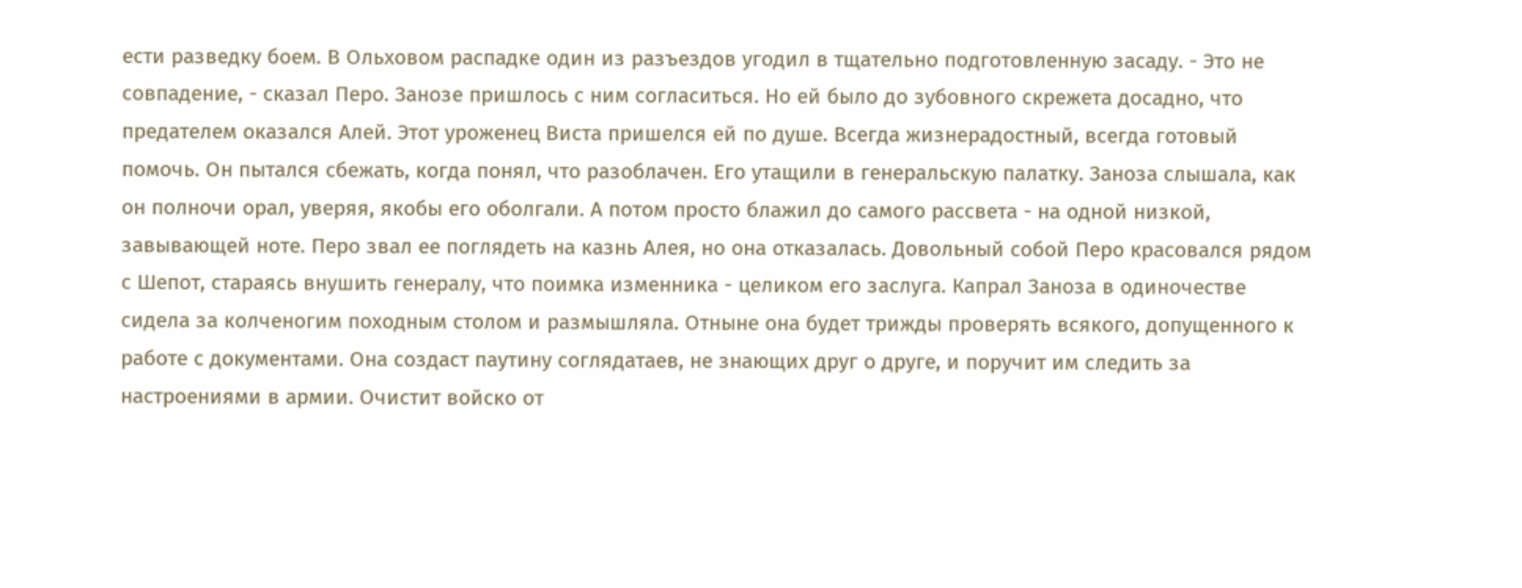ести разведку боем. В Ольховом распадке один из разъездов угодил в тщательно подготовленную засаду. - Это не совпадение, - сказал Перо. Занозе пришлось с ним согласиться. Но ей было до зубовного скрежета досадно, что предателем оказался Алей. Этот уроженец Виста пришелся ей по душе. Всегда жизнерадостный, всегда готовый помочь. Он пытался сбежать, когда понял, что разоблачен. Его утащили в генеральскую палатку. Заноза слышала, как он полночи орал, уверяя, якобы его оболгали. А потом просто блажил до самого рассвета - на одной низкой, завывающей ноте. Перо звал ее поглядеть на казнь Алея, но она отказалась. Довольный собой Перо красовался рядом с Шепот, стараясь внушить генералу, что поимка изменника - целиком его заслуга. Капрал Заноза в одиночестве сидела за колченогим походным столом и размышляла. Отныне она будет трижды проверять всякого, допущенного к работе с документами. Она создаст паутину соглядатаев, не знающих друг о друге, и поручит им следить за настроениями в армии. Очистит войско от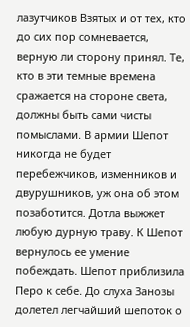лазутчиков Взятых и от тех, кто до сих пор сомневается, верную ли сторону принял. Те, кто в эти темные времена сражается на стороне света, должны быть сами чисты помыслами. В армии Шепот никогда не будет перебежчиков, изменников и двурушников, уж она об этом позаботится. Дотла выжжет любую дурную траву. К Шепот вернулось ее умение побеждать. Шепот приблизила Перо к себе. До слуха Занозы долетел легчайший шепоток о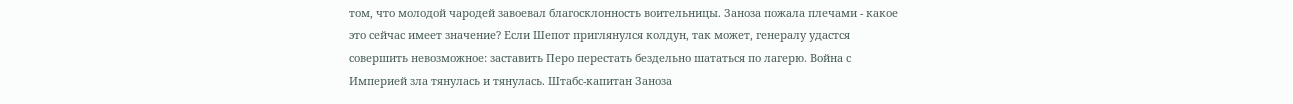том, что молодой чародей завоевал благосклонность воительницы. Заноза пожала плечами - какое это сейчас имеет значение? Если Шепот приглянулся колдун, так может, генералу удастся совершить невозможное: заставить Перо перестать бездельно шататься по лагерю. Война с Империей зла тянулась и тянулась. Штабс-капитан Заноза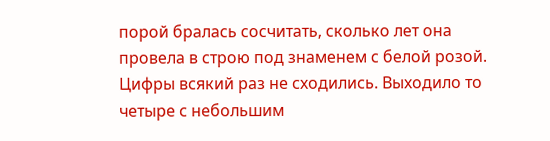порой бралась сосчитать, сколько лет она провела в строю под знаменем с белой розой. Цифры всякий раз не сходились. Выходило то четыре с небольшим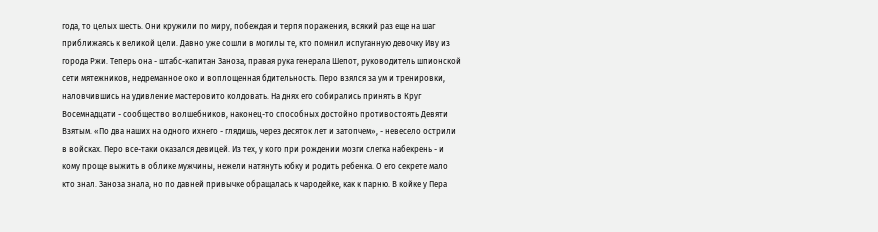года, то целых шесть. Они кружили по миру, побеждая и терпя поражения, всякий раз еще на шаг приближаясь к великой цели. Давно уже сошли в могилы те, кто помнил испуганную девочку Иву из города Ржи. Теперь она - штабс-капитан Заноза, правая рука генерала Шепот, руководитель шпионской сети мятежников, недреманное око и воплощенная бдительность. Перо взялся за ум и тренировки, наловчившись на удивление мастеровито колдовать. На днях его собирались принять в Круг Восемнадцати - сообщество волшебников, наконец-то способных достойно противостоять Девяти Взятым. «По два наших на одного ихнего - глядишь, через десяток лет и затопчем», - невесело острили в войсках. Перо все-таки оказался девицей. Из тех, у кого при рождении мозги слегка набекрень - и кому проще выжить в облике мужчины, нежели натянуть юбку и родить ребенка. О его секрете мало кто знал. Заноза знала, но по давней привычке обращалась к чародейке, как к парню. В койке у Пера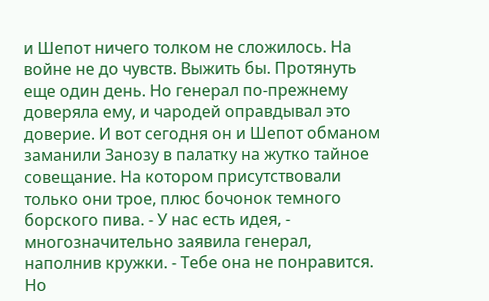и Шепот ничего толком не сложилось. На войне не до чувств. Выжить бы. Протянуть еще один день. Но генерал по-прежнему доверяла ему, и чародей оправдывал это доверие. И вот сегодня он и Шепот обманом заманили Занозу в палатку на жутко тайное совещание. На котором присутствовали только они трое, плюс бочонок темного борского пива. - У нас есть идея, - многозначительно заявила генерал, наполнив кружки. - Тебе она не понравится. Но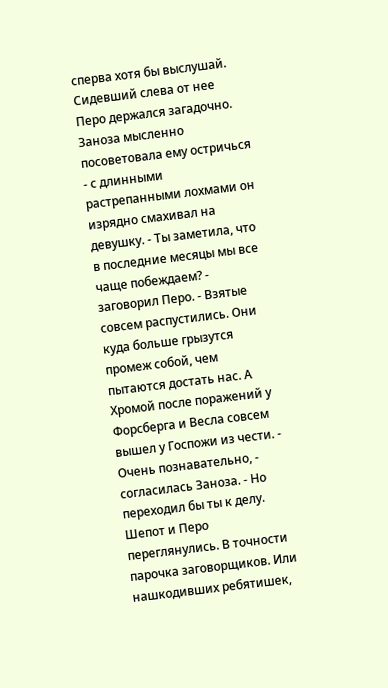сперва хотя бы выслушай. Сидевший слева от нее Перо держался загадочно. Заноза мысленно посоветовала ему остричься - с длинными растрепанными лохмами он изрядно смахивал на девушку. - Ты заметила, что в последние месяцы мы все чаще побеждаем? - заговорил Перо. - Взятые совсем распустились. Они куда больше грызутся промеж собой, чем пытаются достать нас. А Хромой после поражений у Форсберга и Весла совсем вышел у Госпожи из чести. - Очень познавательно, - согласилась Заноза. - Но переходил бы ты к делу. Шепот и Перо переглянулись. В точности парочка заговорщиков. Или нашкодивших ребятишек,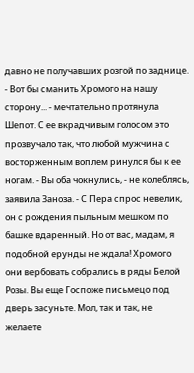давно не получавших розгой по заднице. - Вот бы сманить Хромого на нашу сторону... - мечтательно протянула Шепот. С ее вкрадчивым голосом это прозвучало так, что любой мужчина с восторженным воплем ринулся бы к ее ногам. - Вы оба чокнулись, - не колеблясь, заявила Заноза. - С Пера спрос невелик, он с рождения пыльным мешком по башке вдаренный. Но от вас, мадам, я подобной ерунды не ждала! Хромого они вербовать собрались в ряды Белой Розы. Вы еще Госпоже письмецо под дверь засуньте. Мол, так и так, не желаете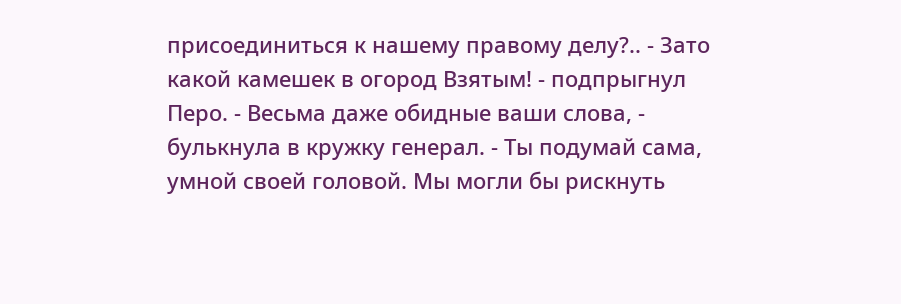присоединиться к нашему правому делу?.. - Зато какой камешек в огород Взятым! - подпрыгнул Перо. - Весьма даже обидные ваши слова, - булькнула в кружку генерал. - Ты подумай сама, умной своей головой. Мы могли бы рискнуть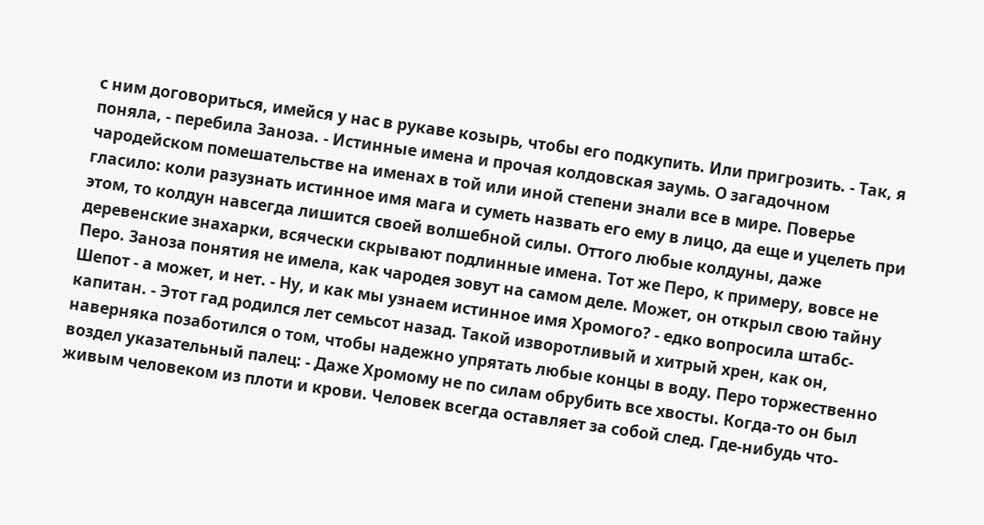с ним договориться, имейся у нас в рукаве козырь, чтобы его подкупить. Или пригрозить. - Так, я поняла, - перебила Заноза. - Истинные имена и прочая колдовская заумь. О загадочном чародейском помешательстве на именах в той или иной степени знали все в мире. Поверье гласило: коли разузнать истинное имя мага и суметь назвать его ему в лицо, да еще и уцелеть при этом, то колдун навсегда лишится своей волшебной силы. Оттого любые колдуны, даже деревенские знахарки, всячески скрывают подлинные имена. Тот же Перо, к примеру, вовсе не Перо. Заноза понятия не имела, как чародея зовут на самом деле. Может, он открыл свою тайну Шепот - а может, и нет. - Ну, и как мы узнаем истинное имя Хромого? - едко вопросила штабс-капитан. - Этот гад родился лет семьсот назад. Такой изворотливый и хитрый хрен, как он, наверняка позаботился о том, чтобы надежно упрятать любые концы в воду. Перо торжественно воздел указательный палец: - Даже Хромому не по силам обрубить все хвосты. Когда-то он был живым человеком из плоти и крови. Человек всегда оставляет за собой след. Где-нибудь что-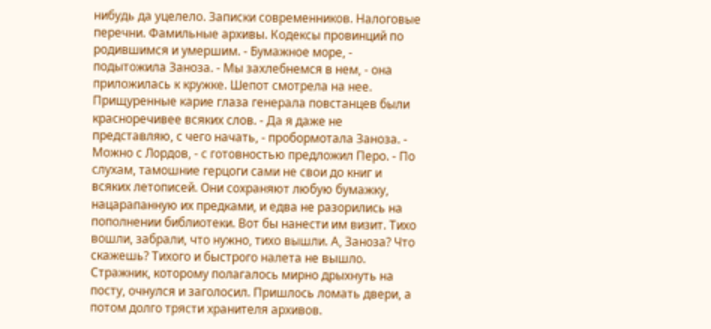нибудь да уцелело. Записки современников. Налоговые перечни. Фамильные архивы. Кодексы провинций по родившимся и умершим. - Бумажное море, - подытожила Заноза. - Мы захлебнемся в нем, - она приложилась к кружке. Шепот смотрела на нее. Прищуренные карие глаза генерала повстанцев были красноречивее всяких слов. - Да я даже не представляю, с чего начать, - пробормотала Заноза. - Можно с Лордов, - с готовностью предложил Перо. - По слухам, тамошние герцоги сами не свои до книг и всяких летописей. Они сохраняют любую бумажку, нацарапанную их предками, и едва не разорились на пополнении библиотеки. Вот бы нанести им визит. Тихо вошли, забрали, что нужно, тихо вышли. А, Заноза? Что скажешь? Тихого и быстрого налета не вышло. Стражник, которому полагалось мирно дрыхнуть на посту, очнулся и заголосил. Пришлось ломать двери, а потом долго трясти хранителя архивов.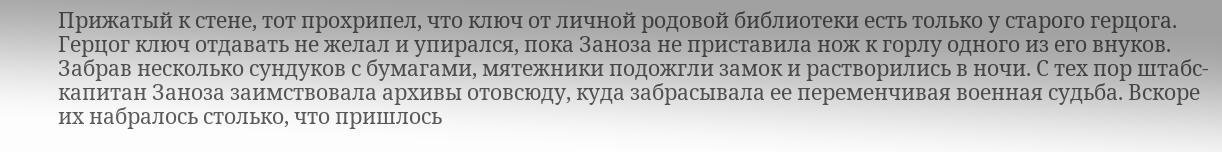Прижатый к стене, тот прохрипел, что ключ от личной родовой библиотеки есть только у старого герцога. Герцог ключ отдавать не желал и упирался, пока Заноза не приставила нож к горлу одного из его внуков. Забрав несколько сундуков с бумагами, мятежники подожгли замок и растворились в ночи. С тех пор штабс-капитан Заноза заимствовала архивы отовсюду, куда забрасывала ее переменчивая военная судьба. Вскоре их набралось столько, что пришлось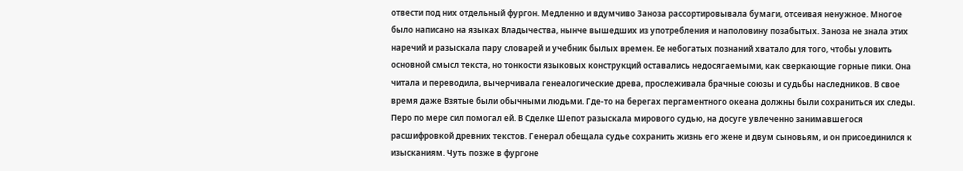отвести под них отдельный фургон. Медленно и вдумчиво Заноза рассортировывала бумаги, отсеивая ненужное. Многое было написано на языках Владычества, нынче вышедших из употребления и наполовину позабытых. Заноза не знала этих наречий и разыскала пару словарей и учебник былых времен. Ее небогатых познаний хватало для того, чтобы уловить основной смысл текста, но тонкости языковых конструкций оставались недосягаемыми, как сверкающие горные пики. Она читала и переводила, вычерчивала генеалогические древа, прослеживала брачные союзы и судьбы наследников. В свое время даже Взятые были обычными людьми. Где-то на берегах пергаментного океана должны были сохраниться их следы. Перо по мере сил помогал ей. В Сделке Шепот разыскала мирового судью, на досуге увлеченно занимавшегося расшифровкой древних текстов. Генерал обещала судье сохранить жизнь его жене и двум сыновьям, и он присоединился к изысканиям. Чуть позже в фургоне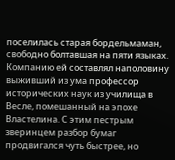поселилась старая бордельмаман, свободно болтавшая на пяти языках. Компанию ей составлял наполовину выживший из ума профессор исторических наук из училища в Весле, помешанный на эпохе Властелина. С этим пестрым зверинцем разбор бумаг продвигался чуть быстрее, но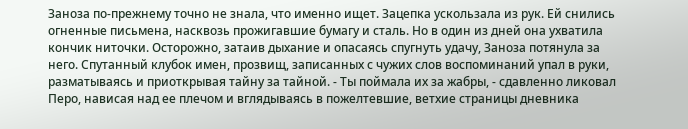Заноза по-прежнему точно не знала, что именно ищет. Зацепка ускользала из рук. Ей снились огненные письмена, насквозь прожигавшие бумагу и сталь. Но в один из дней она ухватила кончик ниточки. Осторожно, затаив дыхание и опасаясь спугнуть удачу, Заноза потянула за него. Спутанный клубок имен, прозвищ, записанных с чужих слов воспоминаний упал в руки, разматываясь и приоткрывая тайну за тайной. - Ты поймала их за жабры, - сдавленно ликовал Перо, нависая над ее плечом и вглядываясь в пожелтевшие, ветхие страницы дневника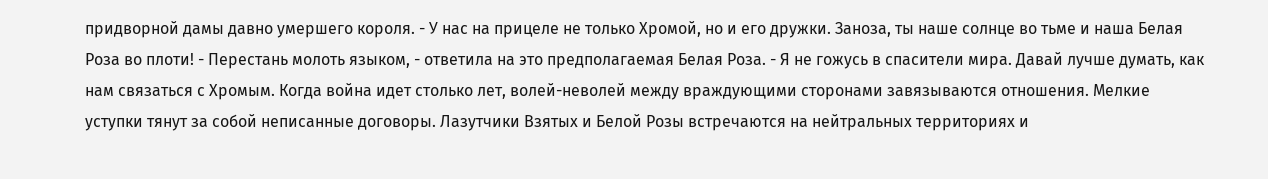придворной дамы давно умершего короля. - У нас на прицеле не только Хромой, но и его дружки. Заноза, ты наше солнце во тьме и наша Белая Роза во плоти! - Перестань молоть языком, - ответила на это предполагаемая Белая Роза. - Я не гожусь в спасители мира. Давай лучше думать, как нам связаться с Хромым. Когда война идет столько лет, волей-неволей между враждующими сторонами завязываются отношения. Мелкие уступки тянут за собой неписанные договоры. Лазутчики Взятых и Белой Розы встречаются на нейтральных территориях и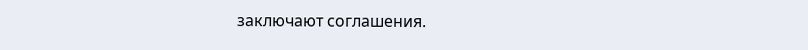заключают соглашения.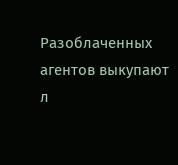Разоблаченных агентов выкупают л